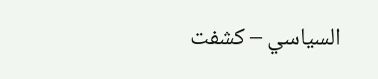السياسي – كشفت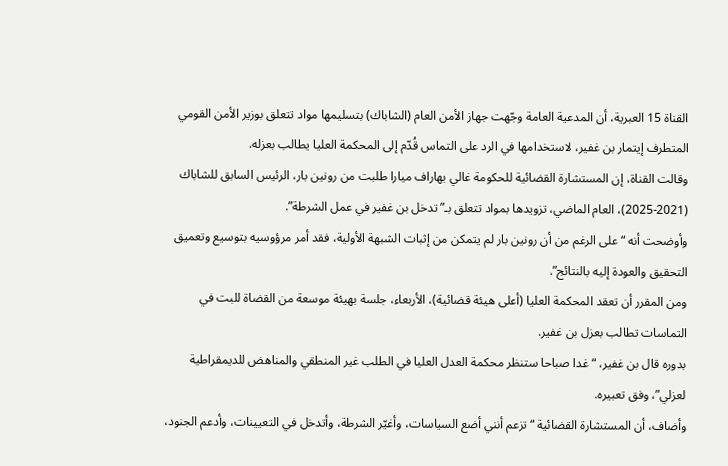القناة 15 العبرية، أن المدعية العامة وجّهت جهاز الأمن العام (الشاباك) بتسليمها مواد تتعلق بوزير الأمن القومي المتطرف إيتمار بن غفير، لاستخدامها في الرد على التماس قُدّم إلى المحكمة العليا يطالب بعزله.
وقالت القناة، إن المستشارة القضائية للحكومة غالي بهاراف ميارا طلبت من رونين بار، الرئيس السابق للشاباك (2021-2025)، العام الماضي، تزويدها بمواد تتعلق بـ”تدخل بن غفير في عمل الشرطة”.
وأوضحت أنه “على الرغم من أن رونين بار لم يتمكن من إثبات الشبهة الأولية، فقد أمر مرؤوسيه بتوسيع وتعميق التحقيق والعودة إليه بالنتائج”.
ومن المقرر أن تعقد المحكمة العليا (أعلى هيئة قضائية)، الأربعاء، جلسة بهيئة موسعة من القضاة للبت في التماسات تطالب بعزل بن غفير.
بدوره قال بن غفير، “غدا صباحا ستنظر محكمة العدل العليا في الطلب غير المنطقي والمناهض للديمقراطية لعزلي”، وفق تعبيره.
وأضاف، أن المستشارة القضائية “تزعم أنني أضع السياسات، وأغيّر الشرطة، وأتدخل في التعيينات، وأدعم الجنود،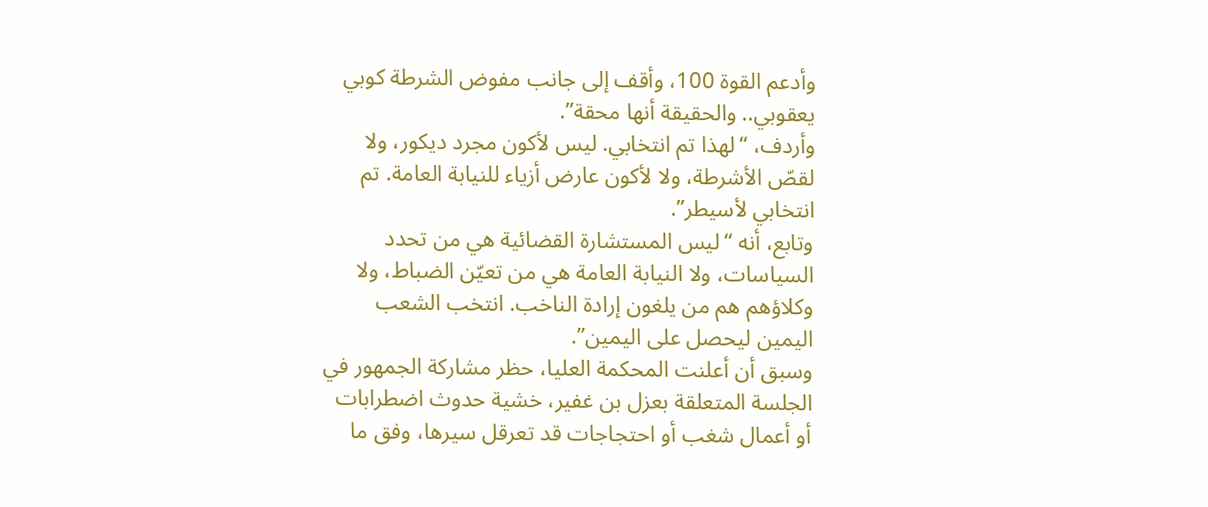وأدعم القوة 100، وأقف إلى جانب مفوض الشرطة كوبي يعقوبي.. والحقيقة أنها محقة”.
وأردف، “لهذا تم انتخابي. ليس لأكون مجرد ديكور، ولا لقصّ الأشرطة، ولا لأكون عارض أزياء للنيابة العامة. تم انتخابي لأسيطر”.
وتابع، أنه “ليس المستشارة القضائية هي من تحدد السياسات، ولا النيابة العامة هي من تعيّن الضباط، ولا وكلاؤهم هم من يلغون إرادة الناخب. انتخب الشعب اليمين ليحصل على اليمين”.
وسبق أن أعلنت المحكمة العليا، حظر مشاركة الجمهور في الجلسة المتعلقة بعزل بن غفير، خشية حدوث اضطرابات أو أعمال شغب أو احتجاجات قد تعرقل سيرها، وفق ما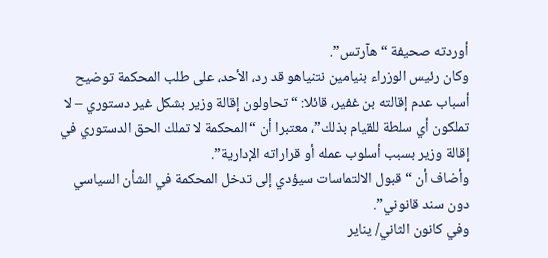أوردته صحيفة “هآرتس”.
وكان رئيس الوزراء بنيامين نتنياهو قد رد، الأحد، على طلب المحكمة توضيح أسباب عدم إقالته بن غفير، قائلا: “تحاولون إقالة وزير بشكل غير دستوري – لا تملكون أي سلطة للقيام بذلك”، معتبرا أن “المحكمة لا تملك الحق الدستوري في إقالة وزير بسبب أسلوب عمله أو قراراته الإدارية”.
وأضاف أن “قبول الالتماسات سيؤدي إلى تدخل المحكمة في الشأن السياسي دون سند قانوني”.
وفي كانون الثاني/ يناير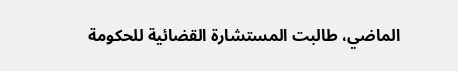الماضي، طالبت المستشارة القضائية للحكومة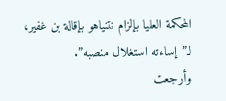المحكمة العليا بإلزام نتنياهو بإقالة بن غفير، لـ”إساءته استغلال منصبه”.
وأرجعت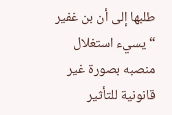طلبها إلى أن بن غفير “يسيء استغلال منصبه بصورة غير قانونية للتأثير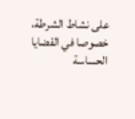على نشاط الشرطة، خصوصا في القضايا الحساسة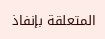المتعلقة بإنفاذ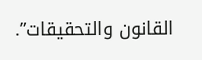القانون والتحقيقات”.